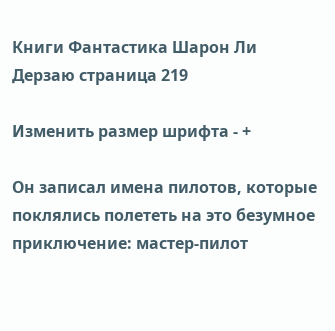Книги Фантастика Шарон Ли Дерзаю страница 219

Изменить размер шрифта - +

Он записал имена пилотов, которые поклялись полететь на это безумное приключение: мастер-пилот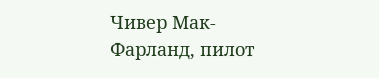Чивер Мак-Фарланд, пилот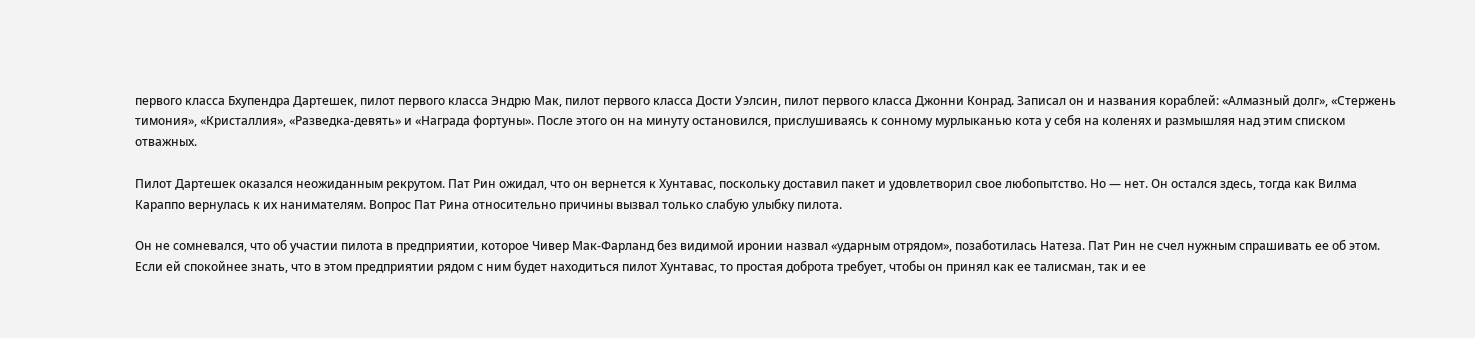первого класса Бхупендра Дартешек, пилот первого класса Эндрю Мак, пилот первого класса Дости Уэлсин, пилот первого класса Джонни Конрад. Записал он и названия кораблей: «Алмазный долг», «Стержень тимония», «Кристаллия», «Разведка-девять» и «Награда фортуны». После этого он на минуту остановился, прислушиваясь к сонному мурлыканью кота у себя на коленях и размышляя над этим списком отважных.

Пилот Дартешек оказался неожиданным рекрутом. Пат Рин ожидал, что он вернется к Хунтавас, поскольку доставил пакет и удовлетворил свое любопытство. Но — нет. Он остался здесь, тогда как Вилма Караппо вернулась к их нанимателям. Вопрос Пат Рина относительно причины вызвал только слабую улыбку пилота.

Он не сомневался, что об участии пилота в предприятии, которое Чивер Мак-Фарланд без видимой иронии назвал «ударным отрядом», позаботилась Натеза. Пат Рин не счел нужным спрашивать ее об этом. Если ей спокойнее знать, что в этом предприятии рядом с ним будет находиться пилот Хунтавас, то простая доброта требует, чтобы он принял как ее талисман, так и ее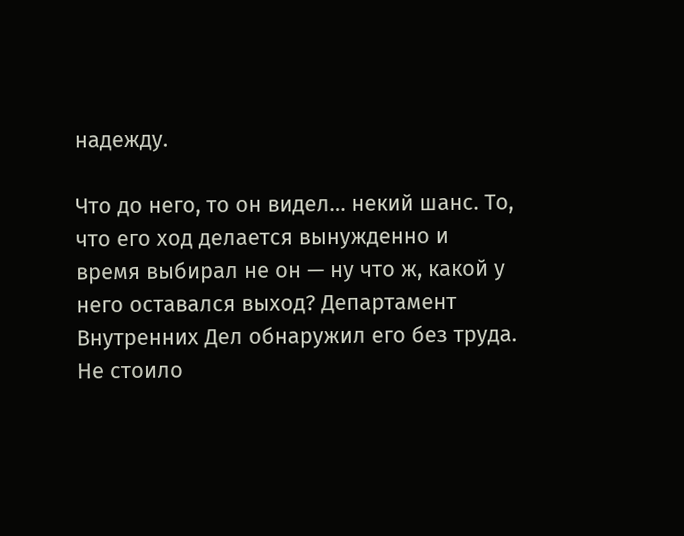надежду.

Что до него, то он видел… некий шанс. То, что его ход делается вынужденно и время выбирал не он — ну что ж, какой у него оставался выход? Департамент Внутренних Дел обнаружил его без труда. Не стоило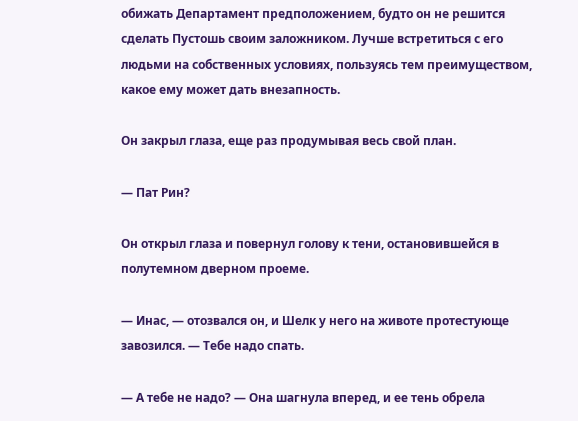обижать Департамент предположением, будто он не решится сделать Пустошь своим заложником. Лучше встретиться с его людьми на собственных условиях, пользуясь тем преимуществом, какое ему может дать внезапность.

Он закрыл глаза, еще раз продумывая весь свой план.

— Пат Рин?

Он открыл глаза и повернул голову к тени, остановившейся в полутемном дверном проеме.

— Инас, — отозвался он, и Шелк у него на животе протестующе завозился. — Тебе надо спать.

— А тебе не надо? — Она шагнула вперед, и ее тень обрела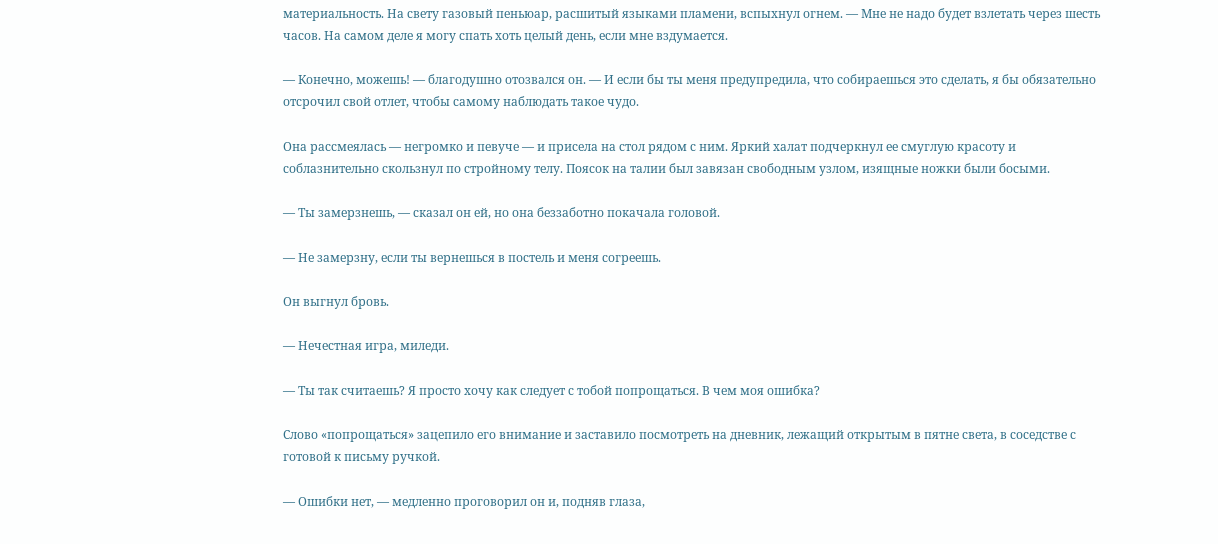материальность. На свету газовый пеньюар, расшитый языками пламени, вспыхнул огнем. — Мне не надо будет взлетать через шесть часов. На самом деле я могу спать хоть целый день, если мне вздумается.

— Конечно, можешь! — благодушно отозвался он. — И если бы ты меня предупредила, что собираешься это сделать, я бы обязательно отсрочил свой отлет, чтобы самому наблюдать такое чудо.

Она рассмеялась — негромко и певуче — и присела на стол рядом с ним. Яркий халат подчеркнул ее смуглую красоту и соблазнительно скользнул по стройному телу. Поясок на талии был завязан свободным узлом, изящные ножки были босыми.

— Ты замерзнешь, — сказал он ей, но она беззаботно покачала головой.

— Не замерзну, если ты вернешься в постель и меня согреешь.

Он выгнул бровь.

— Нечестная игра, миледи.

— Ты так считаешь? Я просто хочу как следует с тобой попрощаться. В чем моя ошибка?

Слово «попрощаться» зацепило его внимание и заставило посмотреть на дневник, лежащий открытым в пятне света, в соседстве с готовой к письму ручкой.

— Ошибки нет, — медленно проговорил он и, подняв глаза,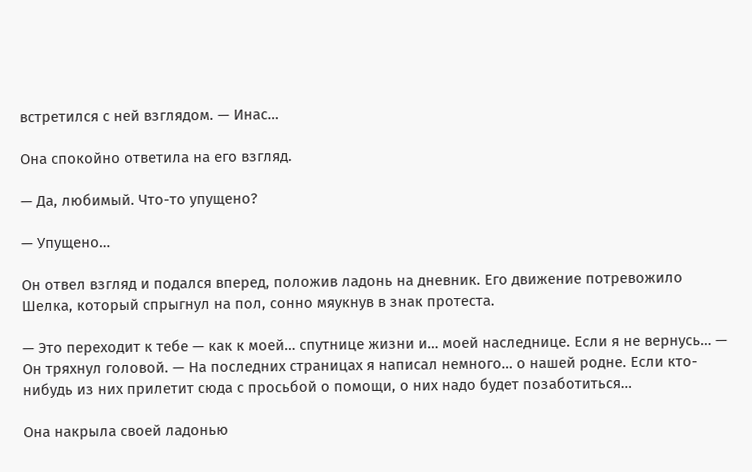встретился с ней взглядом. — Инас…

Она спокойно ответила на его взгляд.

— Да, любимый. Что-то упущено?

— Упущено…

Он отвел взгляд и подался вперед, положив ладонь на дневник. Его движение потревожило Шелка, который спрыгнул на пол, сонно мяукнув в знак протеста.

— Это переходит к тебе — как к моей… спутнице жизни и… моей наследнице. Если я не вернусь… — Он тряхнул головой. — На последних страницах я написал немного… о нашей родне. Если кто-нибудь из них прилетит сюда с просьбой о помощи, о них надо будет позаботиться…

Она накрыла своей ладонью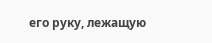его руку, лежащую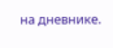на дневнике.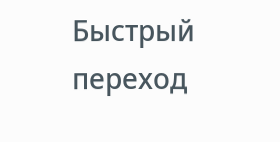Быстрый переход